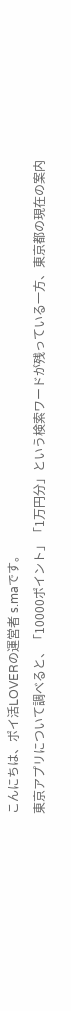こんにちは、ポイ活LOVERの運営者 s.maです。
東京アプリについて調べると、「10000ポイント」「1万円分」という検索ワードが残っている一方、東京都の現在の案内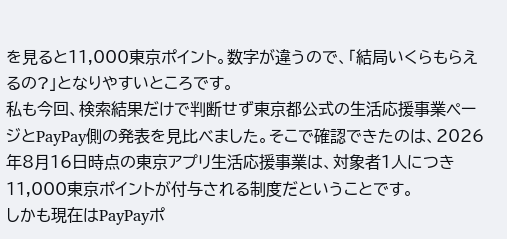を見ると11,000東京ポイント。数字が違うので、「結局いくらもらえるの?」となりやすいところです。
私も今回、検索結果だけで判断せず東京都公式の生活応援事業ページとPayPay側の発表を見比べました。そこで確認できたのは、2026年8月16日時点の東京アプリ生活応援事業は、対象者1人につき11,000東京ポイントが付与される制度だということです。
しかも現在はPayPayポ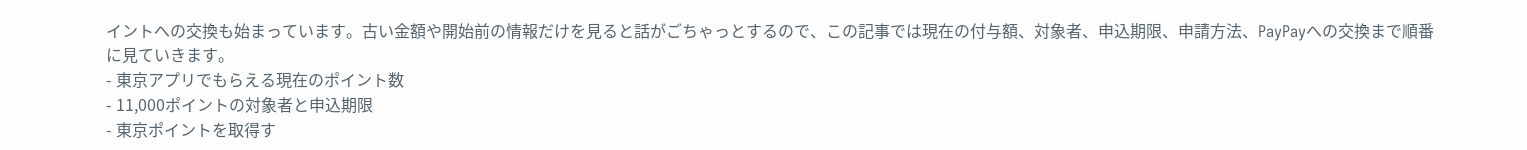イントへの交換も始まっています。古い金額や開始前の情報だけを見ると話がごちゃっとするので、この記事では現在の付与額、対象者、申込期限、申請方法、PayPayへの交換まで順番に見ていきます。
- 東京アプリでもらえる現在のポイント数
- 11,000ポイントの対象者と申込期限
- 東京ポイントを取得す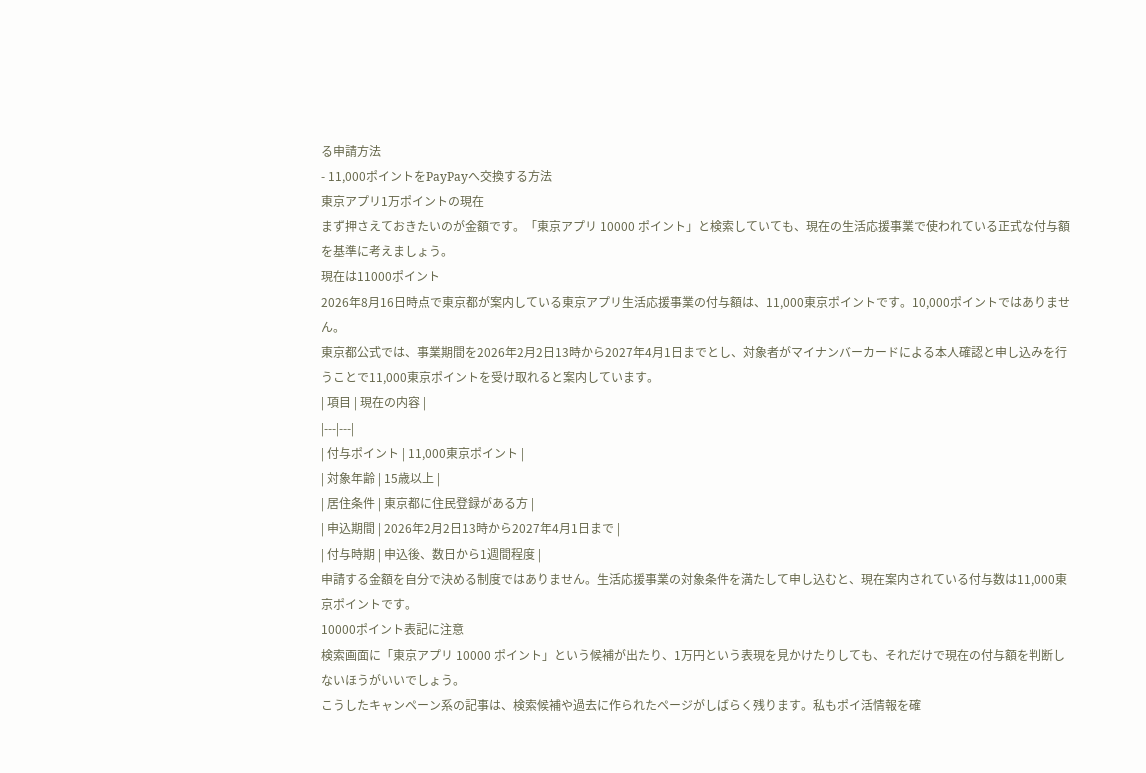る申請方法
- 11,000ポイントをPayPayへ交換する方法
東京アプリ1万ポイントの現在
まず押さえておきたいのが金額です。「東京アプリ 10000 ポイント」と検索していても、現在の生活応援事業で使われている正式な付与額を基準に考えましょう。
現在は11000ポイント
2026年8月16日時点で東京都が案内している東京アプリ生活応援事業の付与額は、11,000東京ポイントです。10,000ポイントではありません。
東京都公式では、事業期間を2026年2月2日13時から2027年4月1日までとし、対象者がマイナンバーカードによる本人確認と申し込みを行うことで11,000東京ポイントを受け取れると案内しています。
| 項目 | 現在の内容 |
|---|---|
| 付与ポイント | 11,000東京ポイント |
| 対象年齢 | 15歳以上 |
| 居住条件 | 東京都に住民登録がある方 |
| 申込期間 | 2026年2月2日13時から2027年4月1日まで |
| 付与時期 | 申込後、数日から1週間程度 |
申請する金額を自分で決める制度ではありません。生活応援事業の対象条件を満たして申し込むと、現在案内されている付与数は11,000東京ポイントです。
10000ポイント表記に注意
検索画面に「東京アプリ 10000 ポイント」という候補が出たり、1万円という表現を見かけたりしても、それだけで現在の付与額を判断しないほうがいいでしょう。
こうしたキャンペーン系の記事は、検索候補や過去に作られたページがしばらく残ります。私もポイ活情報を確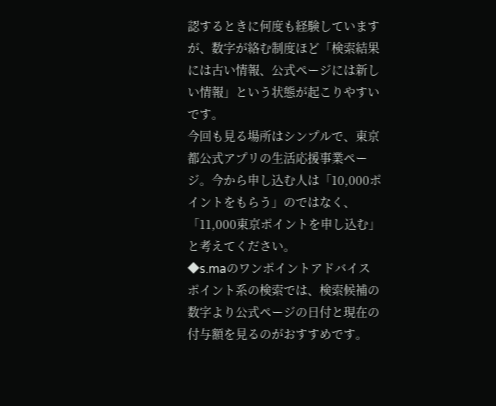認するときに何度も経験していますが、数字が絡む制度ほど「検索結果には古い情報、公式ページには新しい情報」という状態が起こりやすいです。
今回も見る場所はシンプルで、東京都公式アプリの生活応援事業ページ。今から申し込む人は「10,000ポイントをもらう」のではなく、「11,000東京ポイントを申し込む」と考えてください。
◆s.maのワンポイントアドバイス
ポイント系の検索では、検索候補の数字より公式ページの日付と現在の付与額を見るのがおすすめです。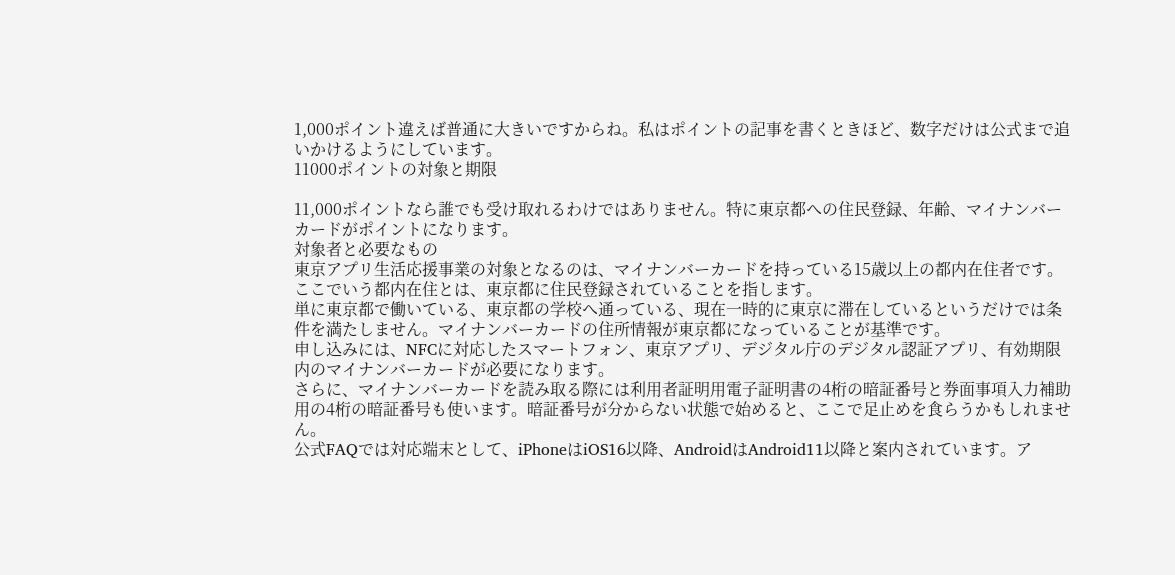1,000ポイント違えば普通に大きいですからね。私はポイントの記事を書くときほど、数字だけは公式まで追いかけるようにしています。
11000ポイントの対象と期限

11,000ポイントなら誰でも受け取れるわけではありません。特に東京都への住民登録、年齢、マイナンバーカードがポイントになります。
対象者と必要なもの
東京アプリ生活応援事業の対象となるのは、マイナンバーカードを持っている15歳以上の都内在住者です。ここでいう都内在住とは、東京都に住民登録されていることを指します。
単に東京都で働いている、東京都の学校へ通っている、現在一時的に東京に滞在しているというだけでは条件を満たしません。マイナンバーカードの住所情報が東京都になっていることが基準です。
申し込みには、NFCに対応したスマートフォン、東京アプリ、デジタル庁のデジタル認証アプリ、有効期限内のマイナンバーカードが必要になります。
さらに、マイナンバーカードを読み取る際には利用者証明用電子証明書の4桁の暗証番号と券面事項入力補助用の4桁の暗証番号も使います。暗証番号が分からない状態で始めると、ここで足止めを食らうかもしれません。
公式FAQでは対応端末として、iPhoneはiOS16以降、AndroidはAndroid11以降と案内されています。ア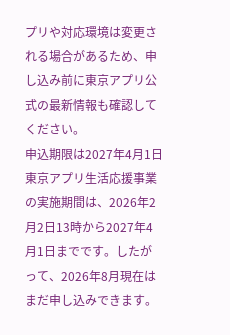プリや対応環境は変更される場合があるため、申し込み前に東京アプリ公式の最新情報も確認してください。
申込期限は2027年4月1日
東京アプリ生活応援事業の実施期間は、2026年2月2日13時から2027年4月1日までです。したがって、2026年8月現在はまだ申し込みできます。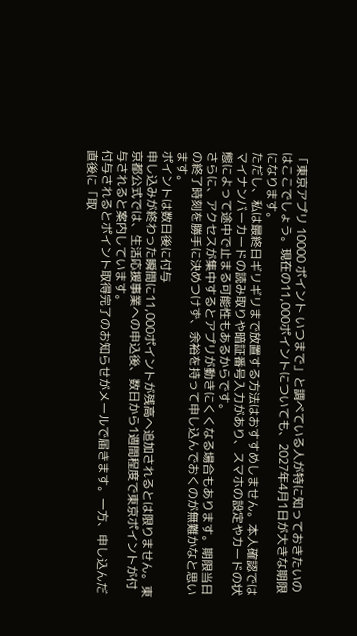「東京アプリ 10000 ポイント いつまで」と調べている人が特に知っておきたいのはここでしょう。現在の11,000ポイントについても、2027年4月1日が大きな期限になります。
ただし、私は最終日ギリギリまで放置する方法はおすすめしません。本人確認ではマイナンバーカードの読み取りや暗証番号入力があり、スマホの設定やカードの状態によって途中で止まる可能性もあるからです。
さらに、アクセスが集中するとアプリが動きにくくなる場合もあります。期限当日の終了時刻を勝手に決めつけず、余裕を持って申し込んでおくのが無難かなと思います。
ポイントは数日後に付与
申し込みが終わった瞬間に11,000ポイントが残高へ追加されるとは限りません。東京都公式では、生活応援事業への申込後、数日から1週間程度で東京ポイントが付与されると案内しています。
付与されるとポイント取得完了のお知らせがメールで届きます。一方、申し込んだ直後に「取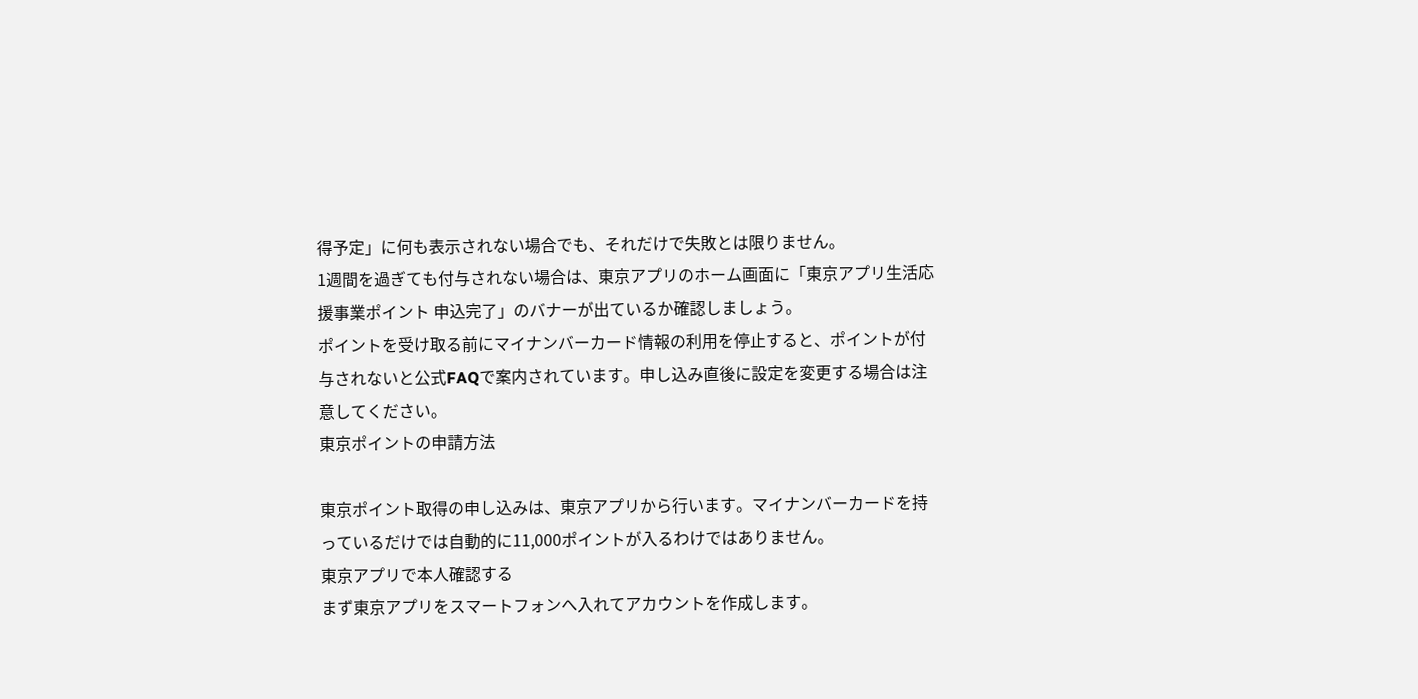得予定」に何も表示されない場合でも、それだけで失敗とは限りません。
1週間を過ぎても付与されない場合は、東京アプリのホーム画面に「東京アプリ生活応援事業ポイント 申込完了」のバナーが出ているか確認しましょう。
ポイントを受け取る前にマイナンバーカード情報の利用を停止すると、ポイントが付与されないと公式FAQで案内されています。申し込み直後に設定を変更する場合は注意してください。
東京ポイントの申請方法

東京ポイント取得の申し込みは、東京アプリから行います。マイナンバーカードを持っているだけでは自動的に11,000ポイントが入るわけではありません。
東京アプリで本人確認する
まず東京アプリをスマートフォンへ入れてアカウントを作成します。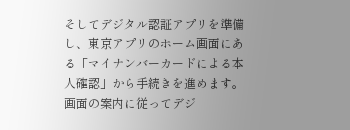そしてデジタル認証アプリを準備し、東京アプリのホーム画面にある「マイナンバーカードによる本人確認」から手続きを進めます。
画面の案内に従ってデジ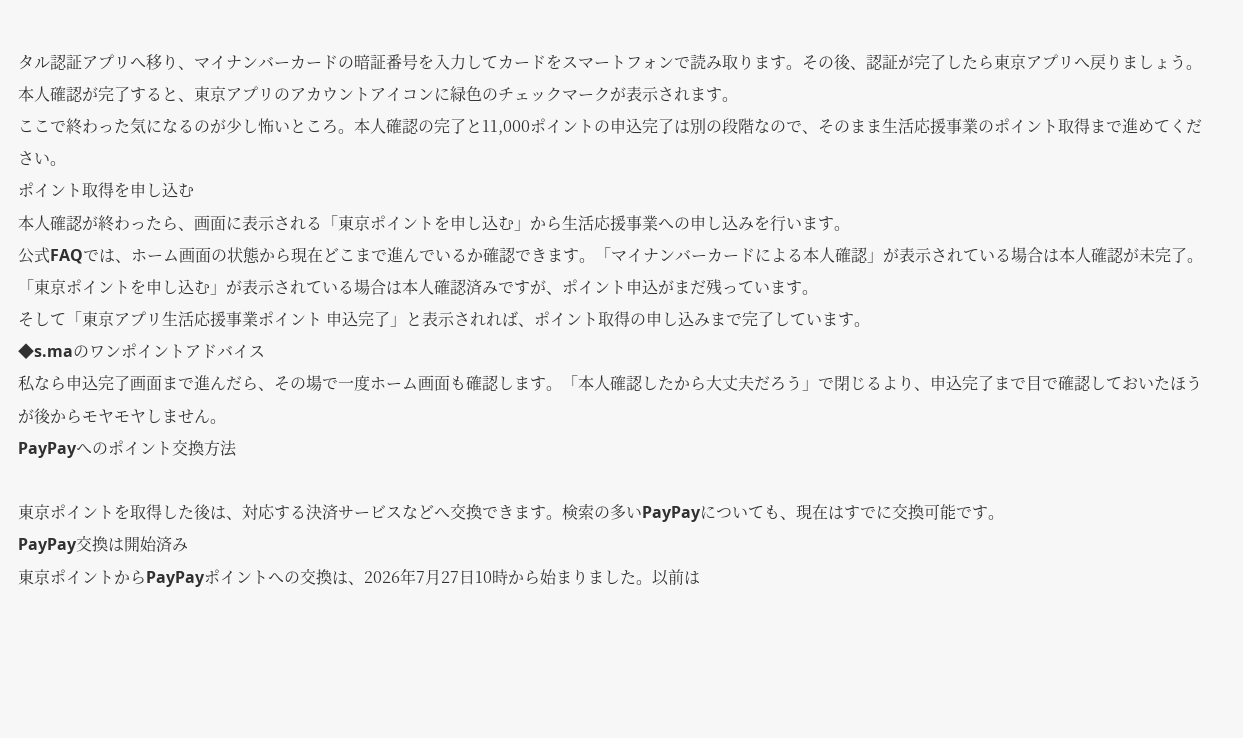タル認証アプリへ移り、マイナンバーカードの暗証番号を入力してカードをスマートフォンで読み取ります。その後、認証が完了したら東京アプリへ戻りましょう。
本人確認が完了すると、東京アプリのアカウントアイコンに緑色のチェックマークが表示されます。
ここで終わった気になるのが少し怖いところ。本人確認の完了と11,000ポイントの申込完了は別の段階なので、そのまま生活応援事業のポイント取得まで進めてください。
ポイント取得を申し込む
本人確認が終わったら、画面に表示される「東京ポイントを申し込む」から生活応援事業への申し込みを行います。
公式FAQでは、ホーム画面の状態から現在どこまで進んでいるか確認できます。「マイナンバーカードによる本人確認」が表示されている場合は本人確認が未完了。「東京ポイントを申し込む」が表示されている場合は本人確認済みですが、ポイント申込がまだ残っています。
そして「東京アプリ生活応援事業ポイント 申込完了」と表示されれば、ポイント取得の申し込みまで完了しています。
◆s.maのワンポイントアドバイス
私なら申込完了画面まで進んだら、その場で一度ホーム画面も確認します。「本人確認したから大丈夫だろう」で閉じるより、申込完了まで目で確認しておいたほうが後からモヤモヤしません。
PayPayへのポイント交換方法

東京ポイントを取得した後は、対応する決済サービスなどへ交換できます。検索の多いPayPayについても、現在はすでに交換可能です。
PayPay交換は開始済み
東京ポイントからPayPayポイントへの交換は、2026年7月27日10時から始まりました。以前は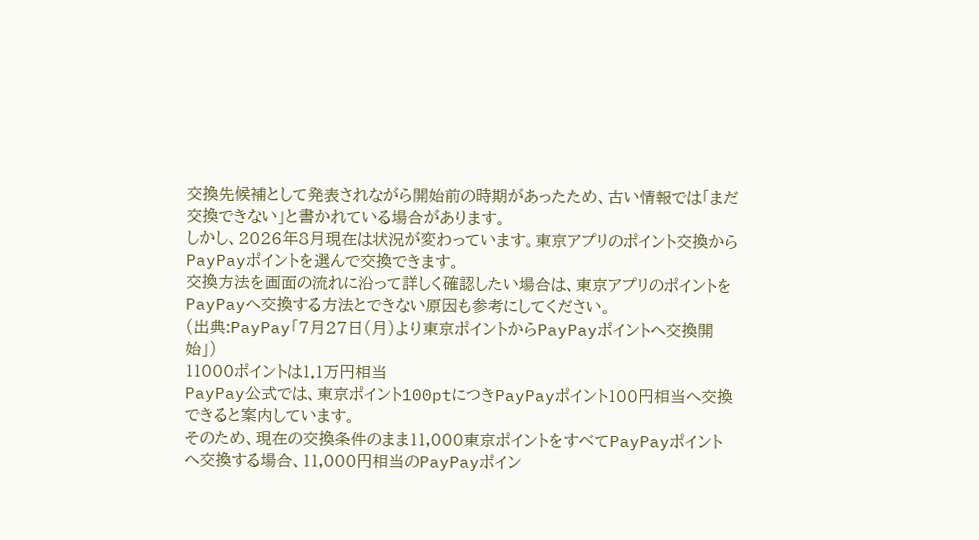交換先候補として発表されながら開始前の時期があったため、古い情報では「まだ交換できない」と書かれている場合があります。
しかし、2026年8月現在は状況が変わっています。東京アプリのポイント交換からPayPayポイントを選んで交換できます。
交換方法を画面の流れに沿って詳しく確認したい場合は、東京アプリのポイントをPayPayへ交換する方法とできない原因も参考にしてください。
(出典:PayPay「7月27日(月)より東京ポイントからPayPayポイントへ交換開始」)
11000ポイントは1.1万円相当
PayPay公式では、東京ポイント100ptにつきPayPayポイント100円相当へ交換できると案内しています。
そのため、現在の交換条件のまま11,000東京ポイントをすべてPayPayポイントへ交換する場合、11,000円相当のPayPayポイン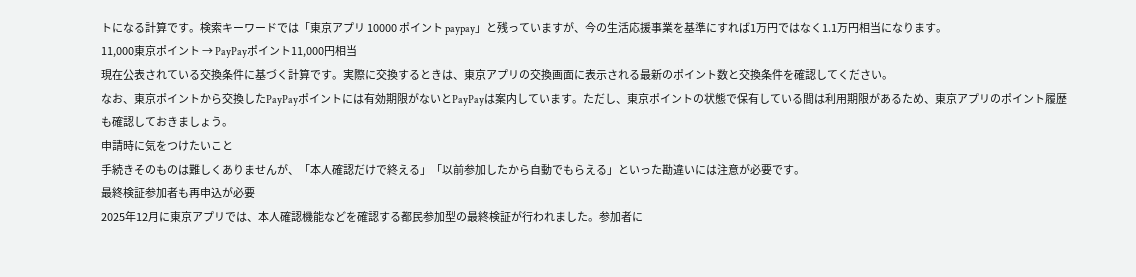トになる計算です。検索キーワードでは「東京アプリ 10000 ポイント paypay」と残っていますが、今の生活応援事業を基準にすれば1万円ではなく1.1万円相当になります。
11,000東京ポイント → PayPayポイント11,000円相当
現在公表されている交換条件に基づく計算です。実際に交換するときは、東京アプリの交換画面に表示される最新のポイント数と交換条件を確認してください。
なお、東京ポイントから交換したPayPayポイントには有効期限がないとPayPayは案内しています。ただし、東京ポイントの状態で保有している間は利用期限があるため、東京アプリのポイント履歴も確認しておきましょう。
申請時に気をつけたいこと
手続きそのものは難しくありませんが、「本人確認だけで終える」「以前参加したから自動でもらえる」といった勘違いには注意が必要です。
最終検証参加者も再申込が必要
2025年12月に東京アプリでは、本人確認機能などを確認する都民参加型の最終検証が行われました。参加者に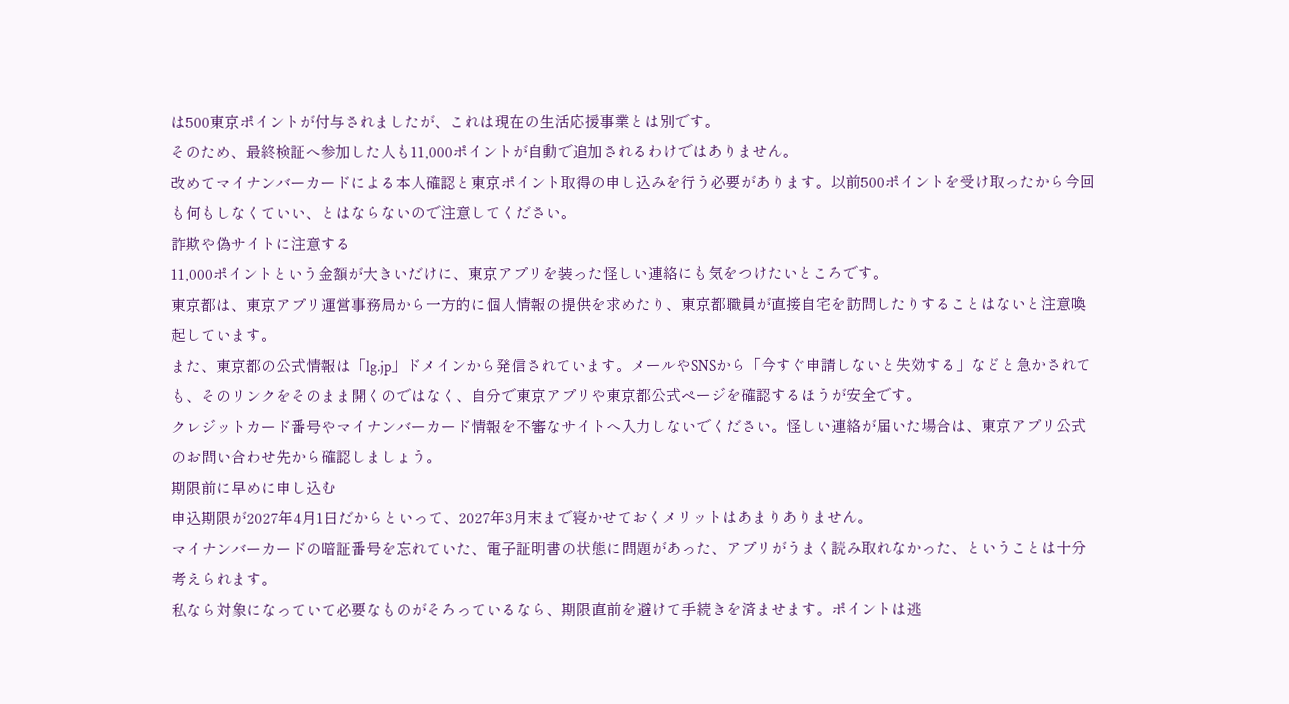は500東京ポイントが付与されましたが、これは現在の生活応援事業とは別です。
そのため、最終検証へ参加した人も11,000ポイントが自動で追加されるわけではありません。
改めてマイナンバーカードによる本人確認と東京ポイント取得の申し込みを行う必要があります。以前500ポイントを受け取ったから今回も何もしなくていい、とはならないので注意してください。
詐欺や偽サイトに注意する
11,000ポイントという金額が大きいだけに、東京アプリを装った怪しい連絡にも気をつけたいところです。
東京都は、東京アプリ運営事務局から一方的に個人情報の提供を求めたり、東京都職員が直接自宅を訪問したりすることはないと注意喚起しています。
また、東京都の公式情報は「lg.jp」ドメインから発信されています。メールやSNSから「今すぐ申請しないと失効する」などと急かされても、そのリンクをそのまま開くのではなく、自分で東京アプリや東京都公式ページを確認するほうが安全です。
クレジットカード番号やマイナンバーカード情報を不審なサイトへ入力しないでください。怪しい連絡が届いた場合は、東京アプリ公式のお問い合わせ先から確認しましょう。
期限前に早めに申し込む
申込期限が2027年4月1日だからといって、2027年3月末まで寝かせておくメリットはあまりありません。
マイナンバーカードの暗証番号を忘れていた、電子証明書の状態に問題があった、アプリがうまく読み取れなかった、ということは十分考えられます。
私なら対象になっていて必要なものがそろっているなら、期限直前を避けて手続きを済ませます。ポイントは逃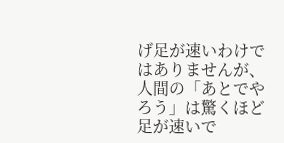げ足が速いわけではありませんが、人間の「あとでやろう」は驚くほど足が速いで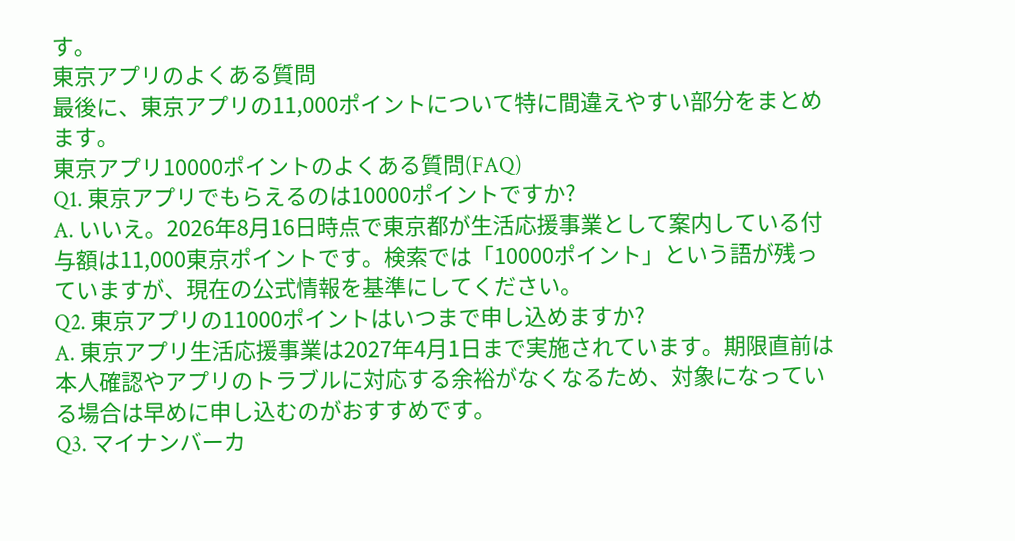す。
東京アプリのよくある質問
最後に、東京アプリの11,000ポイントについて特に間違えやすい部分をまとめます。
東京アプリ10000ポイントのよくある質問(FAQ)
Q1. 東京アプリでもらえるのは10000ポイントですか?
A. いいえ。2026年8月16日時点で東京都が生活応援事業として案内している付与額は11,000東京ポイントです。検索では「10000ポイント」という語が残っていますが、現在の公式情報を基準にしてください。
Q2. 東京アプリの11000ポイントはいつまで申し込めますか?
A. 東京アプリ生活応援事業は2027年4月1日まで実施されています。期限直前は本人確認やアプリのトラブルに対応する余裕がなくなるため、対象になっている場合は早めに申し込むのがおすすめです。
Q3. マイナンバーカ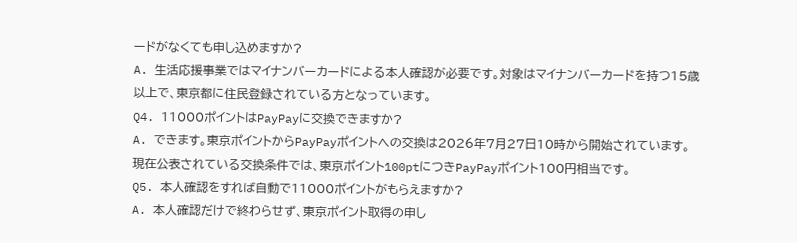ードがなくても申し込めますか?
A. 生活応援事業ではマイナンバーカードによる本人確認が必要です。対象はマイナンバーカードを持つ15歳以上で、東京都に住民登録されている方となっています。
Q4. 11000ポイントはPayPayに交換できますか?
A. できます。東京ポイントからPayPayポイントへの交換は2026年7月27日10時から開始されています。現在公表されている交換条件では、東京ポイント100ptにつきPayPayポイント100円相当です。
Q5. 本人確認をすれば自動で11000ポイントがもらえますか?
A. 本人確認だけで終わらせず、東京ポイント取得の申し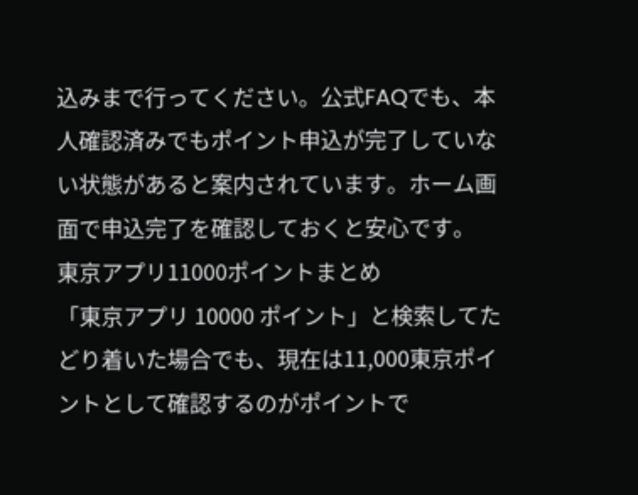込みまで行ってください。公式FAQでも、本人確認済みでもポイント申込が完了していない状態があると案内されています。ホーム画面で申込完了を確認しておくと安心です。
東京アプリ11000ポイントまとめ
「東京アプリ 10000 ポイント」と検索してたどり着いた場合でも、現在は11,000東京ポイントとして確認するのがポイントで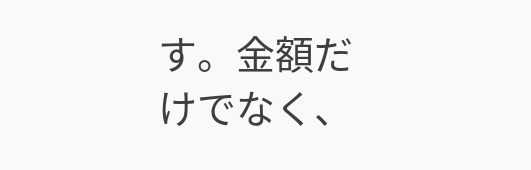す。金額だけでなく、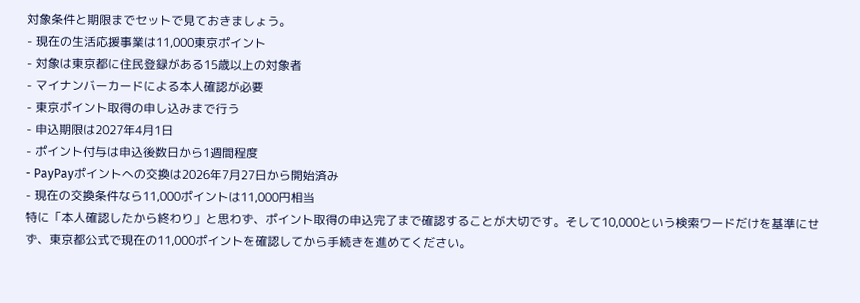対象条件と期限までセットで見ておきましょう。
- 現在の生活応援事業は11,000東京ポイント
- 対象は東京都に住民登録がある15歳以上の対象者
- マイナンバーカードによる本人確認が必要
- 東京ポイント取得の申し込みまで行う
- 申込期限は2027年4月1日
- ポイント付与は申込後数日から1週間程度
- PayPayポイントへの交換は2026年7月27日から開始済み
- 現在の交換条件なら11,000ポイントは11,000円相当
特に「本人確認したから終わり」と思わず、ポイント取得の申込完了まで確認することが大切です。そして10,000という検索ワードだけを基準にせず、東京都公式で現在の11,000ポイントを確認してから手続きを進めてください。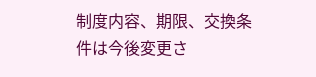制度内容、期限、交換条件は今後変更さ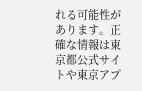れる可能性があります。正確な情報は東京都公式サイトや東京アプ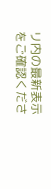リ内の最新表示をご確認くださ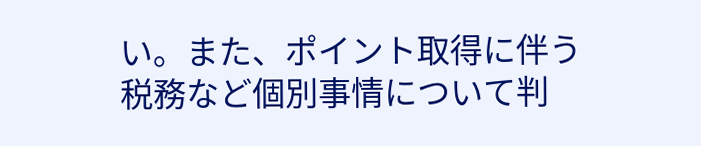い。また、ポイント取得に伴う税務など個別事情について判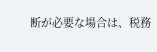断が必要な場合は、税務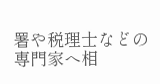署や税理士などの専門家へ相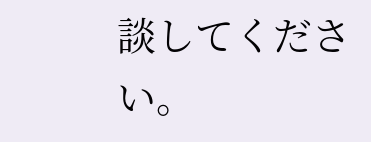談してください。